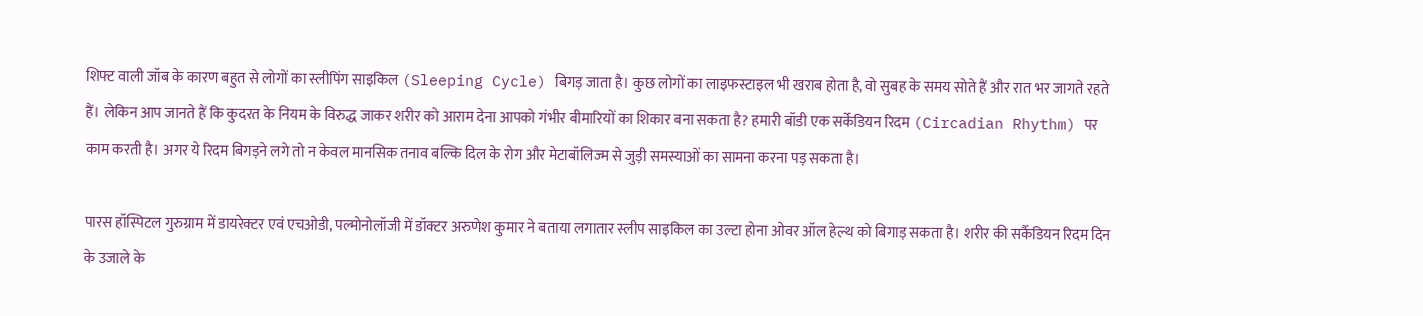शिफ्ट वाली जॉब के कारण बहुत से लोगों का स्लीपिंग साइकिल (Sleeping Cycle) बिगड़ जाता है। कुछ लोगों का लाइफस्टाइल भी खराब होता है, वो सुबह के समय सोते हैं और रात भर जागते रहते हैं। लेकिन आप जानते हैं कि कुदरत के नियम के विरुद्ध जाकर शरीर को आराम देना आपको गंभीर बीमारियों का शिकार बना सकता है? हमारी बॉडी एक सर्केडियन रिदम (Circadian Rhythm) पर काम करती है। अगर ये रिदम बिगड़ने लगे तो न केवल मानसिक तनाव बल्कि दिल के रोग और मेटाबॉलिज्म से जुड़ी समस्याओं का सामना करना पड़ सकता है।

पारस हॉस्पिटल गुरुग्राम में डायरेक्टर एवं एचओडी, पल्मोनोलॉजी में डॉक्टर अरुणेश कुमार ने बताया लगातार स्लीप साइकिल का उल्टा होना ओवर ऑल हेल्थ को बिगाड़ सकता है। शरीर की सर्कैडियन रिदम दिन के उजाले के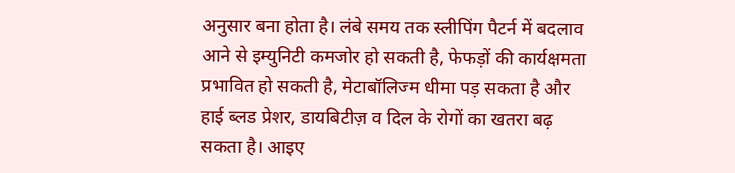अनुसार बना होता है। लंबे समय तक स्लीपिंग पैटर्न में बदलाव आने से इम्युनिटी कमजोर हो सकती है, फेफड़ों की कार्यक्षमता प्रभावित हो सकती है, मेटाबॉलिज्म धीमा पड़ सकता है और हाई ब्लड प्रेशर, डायबिटीज़ व दिल के रोगों का खतरा बढ़ सकता है। आइए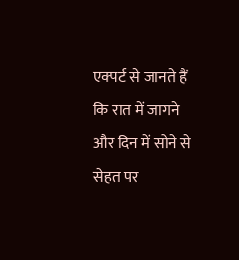एक्पर्ट से जानते हैं कि रात में जागने और दिन में सोने से सेहत पर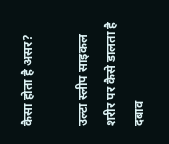कैसा होता है असर?

उल्टा स्लीप साइकल शरीर पर कैसे डालता है दबाव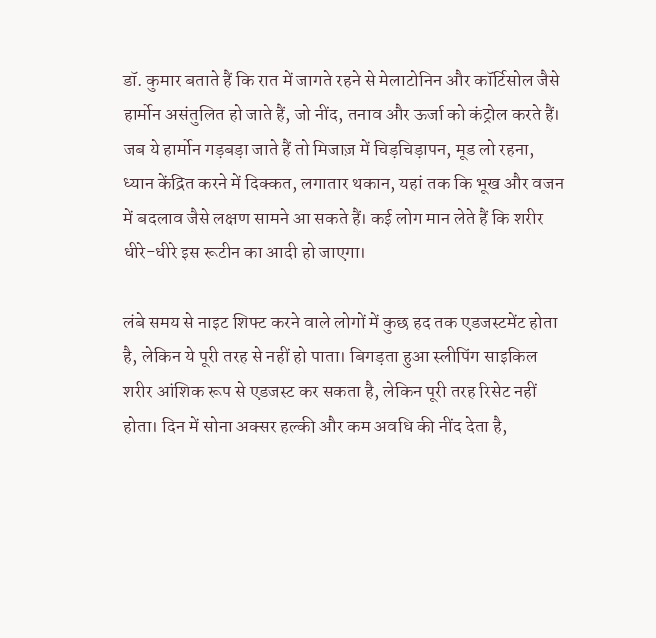डॉ. कुमार बताते हैं कि रात में जागते रहने से मेलाटोनिन और कॉर्टिसोल जैसे हार्मोन असंतुलित हो जाते हैं, जो नींद, तनाव और ऊर्जा को कंट्रोल करते हैं। जब ये हार्मोन गड़बड़ा जाते हैं तो मिजाज़ में चिड़चिड़ापन, मूड लो रहना, ध्यान केंद्रित करने में दिक्कत, लगातार थकान, यहां तक कि भूख और वजन में बदलाव जैसे लक्षण सामने आ सकते हैं। कई लोग मान लेते हैं कि शरीर धीरे-धीरे इस रूटीन का आदी हो जाएगा।

लंबे समय से नाइट शिफ्ट करने वाले लोगों में कुछ हद तक एडजस्टमेंट होता है, लेकिन ये पूरी तरह से नहीं हो पाता। बिगड़ता हुआ स्लीपिंग साइकिल शरीर आंशिक रूप से एडजस्ट कर सकता है, लेकिन पूरी तरह रिसेट नहीं होता। दिन में सोना अक्सर हल्की और कम अवधि की नींद देता है,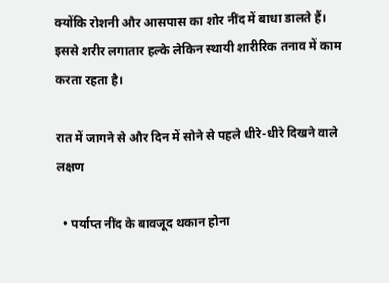क्योंकि रोशनी और आसपास का शोर नींद में बाधा डालते हैं। इससे शरीर लगातार हल्के लेकिन स्थायी शारीरिक तनाव में काम करता रहता है।

रात में जागने से और दिन में सोने से पहले धीरे-धीरे दिखने वाले लक्षण

  • पर्याप्त नींद के बावजूद थकान होना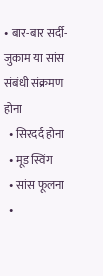• बार-बार सर्दी-जुकाम या सांस संबंधी संक्रमण होना
  • सिरदर्द होना
  • मूड स्विंग
  • सांस फूलना
  •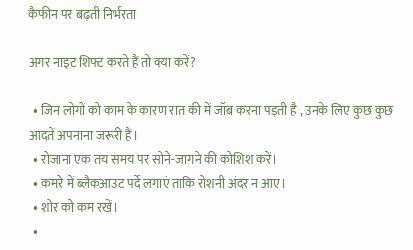कैफीन पर बढ़ती निर्भरता

अगर नाइट शिफ्ट करते हैं तो क्या करें?

  • जिन लोगों को काम के कारण रात की में जॉब करना पड़ती है , उनके लिए कुछ कुछ आदतें अपनाना जरूरी हैं।
  • रोजाना एक तय समय पर सोने-जागने की कोशिश करें।
  • कमरे में ब्लैकआउट पर्दे लगाएं ताकि रोशनी अंदर न आए।
  • शोर को कम रखें।
  •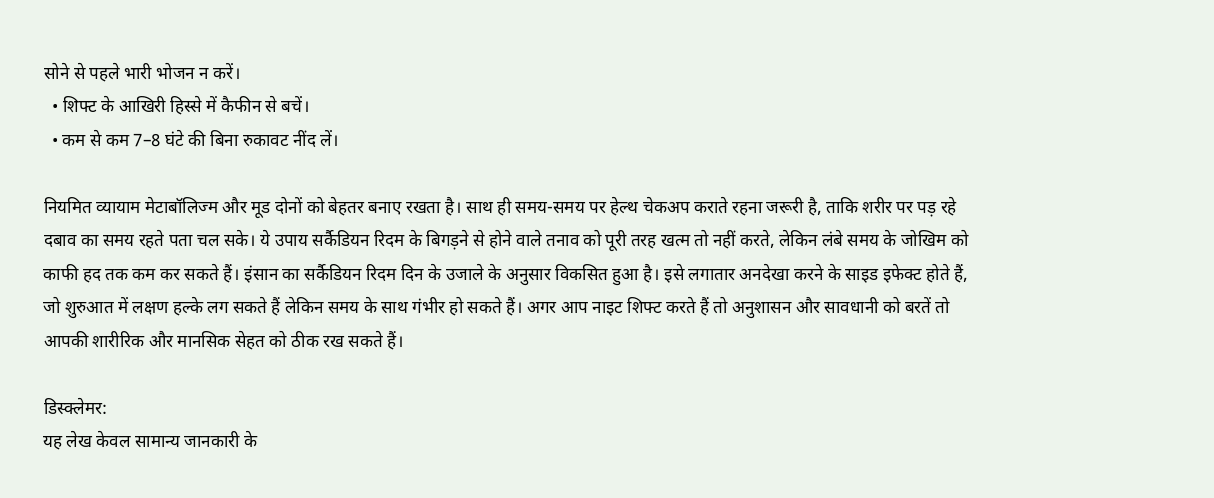सोने से पहले भारी भोजन न करें।
  • शिफ्ट के आखिरी हिस्से में कैफीन से बचें।
  • कम से कम 7–8 घंटे की बिना रुकावट नींद लें।

नियमित व्यायाम मेटाबॉलिज्म और मूड दोनों को बेहतर बनाए रखता है। साथ ही समय-समय पर हेल्थ चेकअप कराते रहना जरूरी है, ताकि शरीर पर पड़ रहे दबाव का समय रहते पता चल सके। ये उपाय सर्कैडियन रिदम के बिगड़ने से होने वाले तनाव को पूरी तरह खत्म तो नहीं करते, लेकिन लंबे समय के जोखिम को काफी हद तक कम कर सकते हैं। इंसान का सर्कैडियन रिदम दिन के उजाले के अनुसार विकसित हुआ है। इसे लगातार अनदेखा करने के साइड इफेक्ट होते हैं, जो शुरुआत में लक्षण हल्के लग सकते हैं लेकिन समय के साथ गंभीर हो सकते हैं। अगर आप नाइट शिफ्ट करते हैं तो अनुशासन और सावधानी को बरतें तो आपकी शारीरिक और मानसिक सेहत को ठीक रख सकते हैं।

डिस्क्लेमर:
यह लेख केवल सामान्य जानकारी के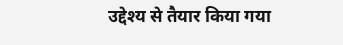उद्देश्य से तैयार किया गया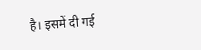है। इसमें दी गई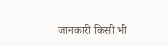जानकारी किसी भी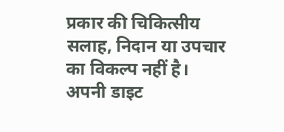प्रकार की चिकित्सीय सलाह, निदान या उपचार का विकल्प नहीं है। अपनी डाइट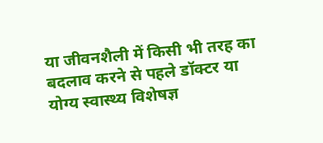या जीवनशैली में किसी भी तरह का बदलाव करने से पहले डॉक्टर या योग्य स्वास्थ्य विशेषज्ञ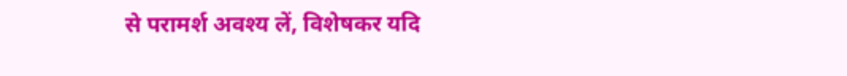से परामर्श अवश्य लें, विशेषकर यदि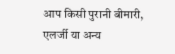आप किसी पुरानी बीमारी, एलर्जी या अन्य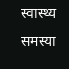स्वास्थ्य समस्या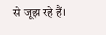से जूझ रहे हैं।